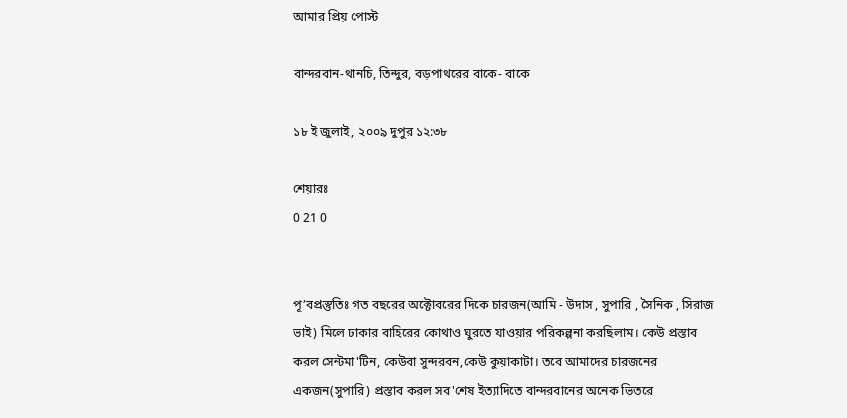আমার প্রিয় পোস্ট

বান্দরবান-থানচি, তিন্দুর, বড়পাথরের বাকে- বাকে

১৮ ই জুলাই, ২০০৯ দুপুর ১২:৩৮

শেয়ারঃ
0 21 0


পূ’বপ্রস্তুতিঃ গত বছরের অক্টোবরের দিকে চারজন(আমি - উদাস , সুপারি , সৈনিক , সিরাজ ভাই) মিলে ঢাকার বাহিরের কোথাও ঘুরতে যাওয়ার পরিকল্পনা করছিলাম। কেউ প্রস্তাব করল সেন্টমা'টিন, কেউবা সুন্দরবন,কেউ কুয়াকাটা। তবে আমাদের চারজনের একজন(সুপারি) প্রস্তাব করল সব'শেষ ইত্যাদিতে বান্দরবানের অনেক ভিতরে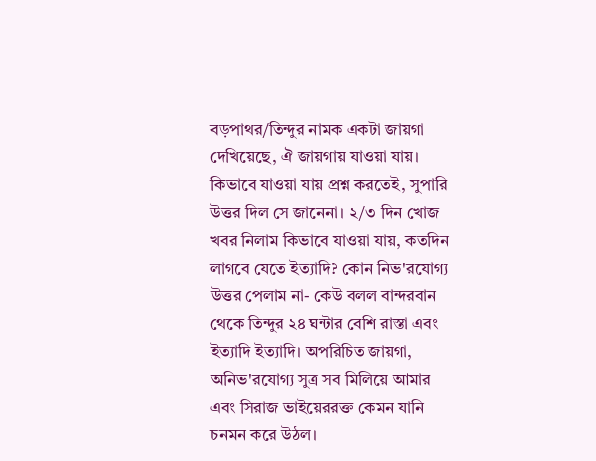বড়পাথর/তিন্দুর নামক একটা জায়গা দেখিয়েছে, ঐ জায়গায় যাওয়া যায়। কিভাবে যাওয়া যায় প্রশ্ন করতেই, সুপারি উত্তর দিল সে জানেনা। ২/৩ দিন খোজ খবর নিলাম কিভাবে যাওয়া যায়, কতদিন লাগবে যেতে ইত্যাদি? কোন নিভ'রযোগ্য উত্তর পেলাম না- কেউ বলল বান্দরবান থেকে তিন্দুর ২৪ ঘন্টার বেশি রাস্তা এবং ইত্যাদি ইত্যাদি। অপরিচিত জায়গা, অনিভ'রযোগ্য সুত্র সব মিলিয়ে আমার এবং সিরাজ ভাইয়েররক্ত কেমন যানি চনমন করে উঠল।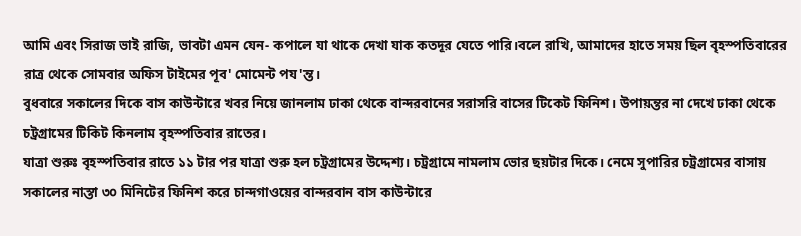আমি এবং সিরাজ ভাই রাজি, ভাবটা এমন যেন- কপালে যা থাকে দেখা যাক কতদূর যেতে পারি।বলে রাখি, আমাদের হাতে সময় ছিল বৃহস্পতিবারের রাত্র থেকে সোমবার অফিস টাইমের পূব' মোমেন্ট পয'ন্ত।
বুধবারে সকালের দিকে বাস কাউন্টারে খবর নিয়ে জানলাম ঢাকা থেকে বান্দরবানের সরাসরি বাসের টিকেট ফিনিশ। উপায়ন্তর না দেখে ঢাকা থেকে চট্রগ্রামের টিকিট কিনলাম বৃহস্পতিবার রাতের।
যাত্রা শুরুঃ বৃহস্পতিবার রাতে ১১ টার পর যাত্রা শুরু হল চট্রগ্রামের উদ্দেশ্য। চট্রগ্রামে নামলাম ভোর ছয়টার দিকে। নেমে সুপারির চট্রগ্রামের বাসায় সকালের নাস্তা ৩০ মিনিটের ফিনিশ করে চান্দগাওয়ের বান্দরবান বাস কাউন্টারে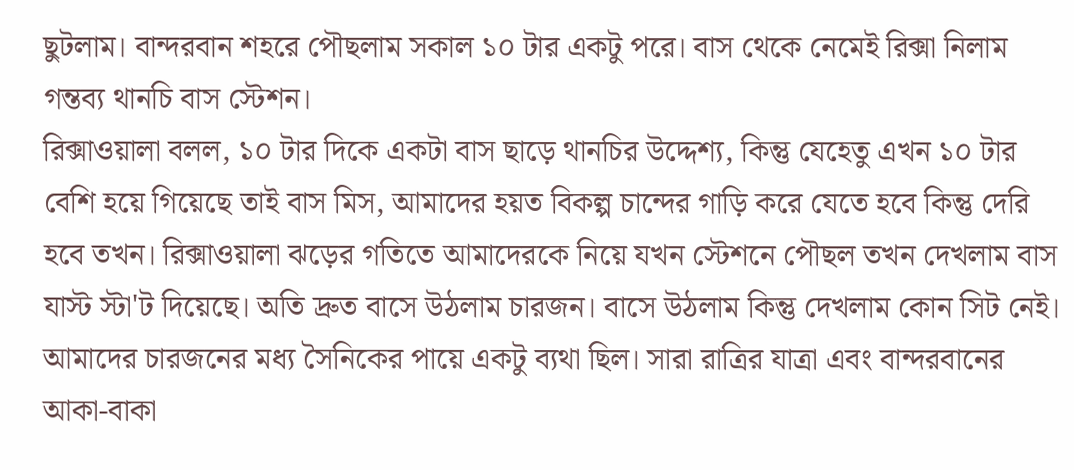ছুটলাম। বান্দরবান শহরে পৌছলাম সকাল ১০ টার একটু পরে। বাস থেকে নেমেই রিক্সা নিলাম গন্তব্য থানচি বাস স্টেশন।
রিক্সাওয়ালা বলল, ১০ টার দিকে একটা বাস ছাড়ে থানচির উদ্দেশ্য, কিন্তু যেহেতু এখন ১০ টার বেশি হয়ে গিয়েছে তাই বাস মিস, আমাদের হয়ত বিকল্প চান্দের গাড়ি করে যেতে হবে কিন্তু দেরি হবে তখন। রিক্সাওয়ালা ঝড়ের গতিতে আমাদেরকে নিয়ে যখন স্টেশনে পৌছল তখন দেখলাম বাস যাস্ট স্টা'ট দিয়েছে। অতি দ্রুত বাসে উঠলাম চারজন। বাসে উঠলাম কিন্তু দেখলাম কোন সিট নেই। আমাদের চারজনের মধ্য সৈনিকের পায়ে একটু ব্যথা ছিল। সারা রাত্রির যাত্রা এবং বান্দরবানের আকা-বাকা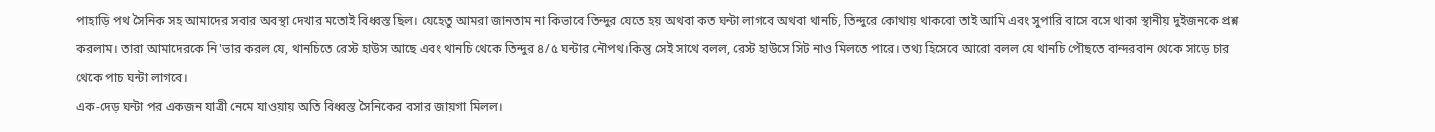পাহাড়ি পথ সৈনিক সহ আমাদের সবার অবস্থা দেখার মতোই বিধ্বস্ত ছিল। যেহেতু আমরা জানতাম না কিভাবে তিন্দুর যেতে হয় অথবা কত ঘন্টা লাগবে অথবা থানচি, তিন্দুরে কোথায় থাকবো তাই আমি এবং সুপারি বাসে বসে থাকা স্থানীয় দুইজনকে প্রশ্ন করলাম। তারা আমাদেরকে নি'ভার করল যে, থানচিতে রেস্ট হাউস আছে এবং থানচি থেকে তিন্দুর ৪/৫ ঘন্টার নৌপথ।কিন্তু সেই সাথে বলল, রেস্ট হাউসে সিট নাও মিলতে পারে। তথ্য হিসেবে আরো বলল যে থানচি পৌছতে বান্দরবান থেকে সাড়ে চার থেকে পাচ ঘন্টা লাগবে।
এক-দেড় ঘন্টা পর একজন যাত্রী নেমে যাওয়ায় অতি বিধ্বস্ত সৈনিকের বসার জায়গা মিলল।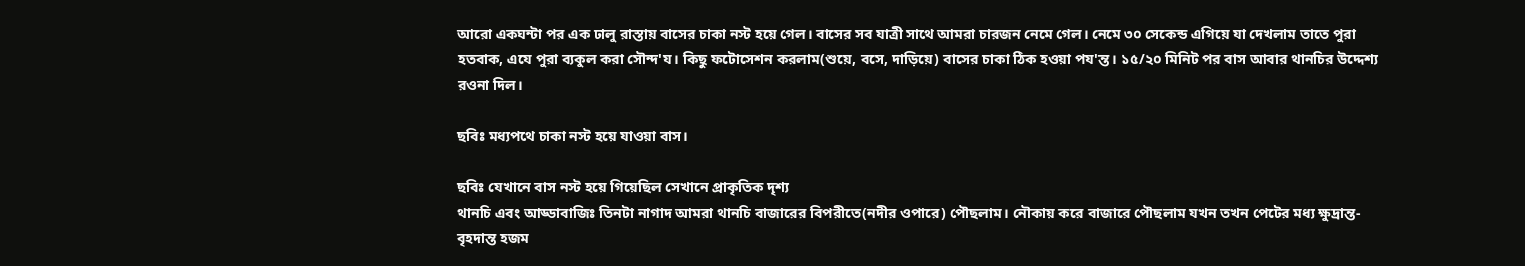আরো একঘন্টা পর এক ঢালু রাস্তায় বাসের চাকা নস্ট হয়ে গেল। বাসের সব যাত্রী সাথে আমরা চারজন নেমে গেল। নেমে ৩০ সেকেন্ড এগিয়ে যা দেখলাম তাতে পুরা হতবাক, এযে পুরা ব্যকুল করা সৌন্দ'য। কিছু ফটোসেশন করলাম(শুয়ে, বসে, দাড়িয়ে) বাসের চাকা ঠিক হওয়া পয'ন্ত। ১৫/২০ মিনিট পর বাস আবার থানচির উদ্দেশ্য রওনা দিল।

ছবিঃ মধ্যপথে চাকা নস্ট হয়ে যাওয়া বাস।

ছবিঃ যেখানে বাস নস্ট হয়ে গিয়েছিল সেখানে প্রাকৃতিক দৃশ্য
থানচি এবং আড্ডাবাজিঃ তিনটা নাগাদ আমরা থানচি বাজারের বিপরীতে(নদীর ওপারে) পৌছলাম। নৌকায় করে বাজারে পৌছলাম যখন তখন পেটের মধ্য ক্ষুদ্রান্ত-বৃহদান্ত হজম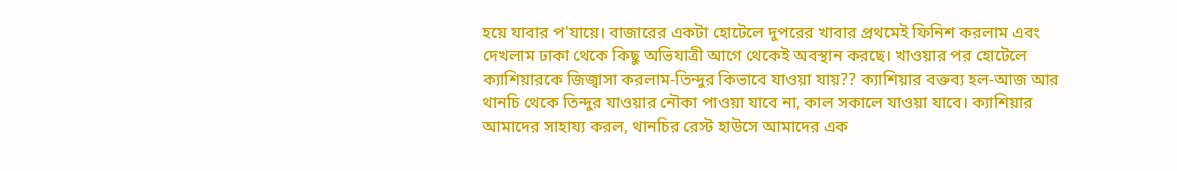হয়ে যাবার প'যায়ে। বাজারের একটা হোটেলে দুপরের খাবার প্রথমেই ফিনিশ করলাম এবং দেখলাম ঢাকা থেকে কিছু অভিযাত্রী আগে থেকেই অবস্থান করছে। খাওয়ার পর হোটেলে ক্যাশিয়ারকে জিজ্বাসা করলাম-তিন্দুর কিভাবে যাওয়া যায়?? ক্যাশিয়ার বক্তব্য হল-আজ আর থানচি থেকে তিন্দুর যাওয়ার নৌকা পাওয়া যাবে না, কাল সকালে যাওয়া যাবে। ক্যাশিয়ার আমাদের সাহায্য করল, থানচির রেস্ট হাউসে আমাদের এক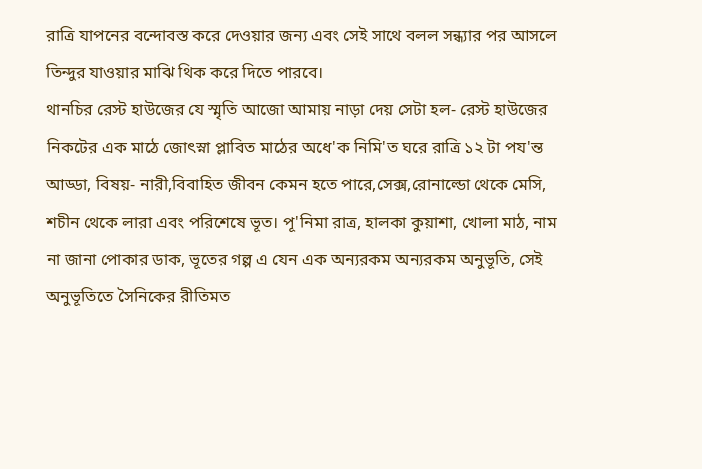রাত্রি যাপনের বন্দোবস্ত করে দেওয়ার জন্য এবং সেই সাথে বলল সন্ধ্যার পর আসলে তিন্দুর যাওয়ার মাঝি থিক করে দিতে পারবে।
থানচির রেস্ট হাউজের যে স্মৃতি আজো আমায় নাড়া দেয় সেটা হল- রেস্ট হাউজের নিকটের এক মাঠে জোৎস্না প্লাবিত মাঠের অধে'ক নিমি'ত ঘরে রাত্রি ১২ টা পয'ন্ত আড্ডা, বিষয়- নারী,বিবাহিত জীবন কেমন হতে পারে,সেক্স,রোনাল্ডো থেকে মেসি, শচীন থেকে লারা এবং পরিশেষে ভূত। পূ'নিমা রাত্র, হালকা কুয়াশা, খোলা মাঠ, নাম না জানা পোকার ডাক, ভূতের গল্প এ যেন এক অন্যরকম অন্যরকম অনুভূতি, সেই অনুভূতিতে সৈনিকের রীতিমত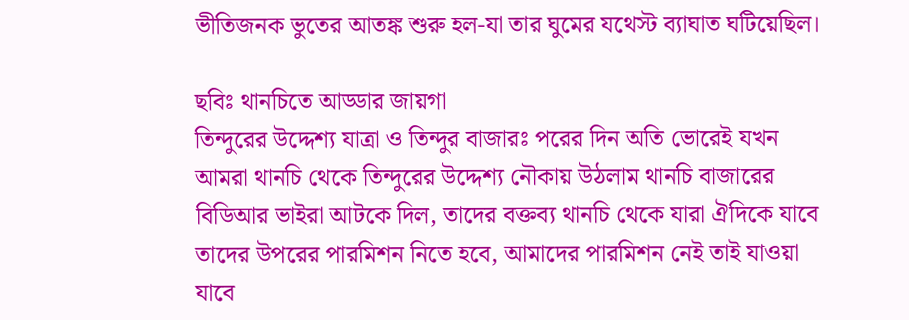ভীতিজনক ভুতের আতঙ্ক শুরু হল-যা তার ঘুমের যথেস্ট ব্যাঘাত ঘটিয়েছিল।

ছবিঃ থানচিতে আড্ডার জায়গা
তিন্দুরের উদ্দেশ্য যাত্রা ও তিন্দুর বাজারঃ পরের দিন অতি ভোরেই যখন আমরা থানচি থেকে তিন্দুরের উদ্দেশ্য নৌকায় উঠলাম থানচি বাজারের বিডিআর ভাইরা আটকে দিল, তাদের বক্তব্য থানচি থেকে যারা ঐদিকে যাবে তাদের উপরের পারমিশন নিতে হবে, আমাদের পারমিশন নেই তাই যাওয়া যাবে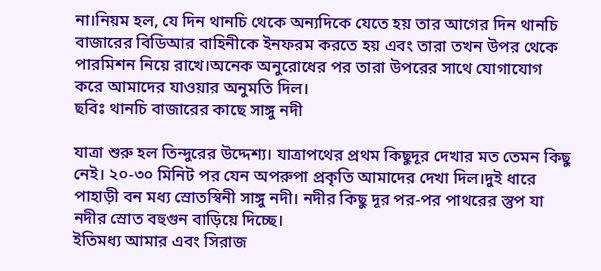না।নিয়ম হল, যে দিন থানচি থেকে অন্যদিকে যেতে হয় তার আগের দিন থানচি বাজারের বিডিআর বাহিনীকে ইনফরম করতে হয় এবং তারা তখন উপর থেকে পারমিশন নিয়ে রাখে।অনেক অনুরোধের পর তারা উপরের সাথে যোগাযোগ করে আমাদের যাওয়ার অনুমতি দিল।
ছবিঃ থানচি বাজারের কাছে সাঙ্গু নদী

যাত্রা শুরু হল তিন্দুরের উদ্দেশ্য। যাত্রাপথের প্রথম কিছুদূর দেখার মত তেমন কিছু নেই। ২০-৩০ মিনিট পর যেন অপরুপা প্রকৃতি আমাদের দেখা দিল।দুই ধারে পাহাড়ী বন মধ্য স্রোতস্বিনী সাঙ্গু নদী। নদীর কিছু দূর পর-পর পাথরের স্তুপ যা নদীর স্রোত বহুগুন বাড়িয়ে দিচ্ছে।
ইতিমধ্য আমার এবং সিরাজ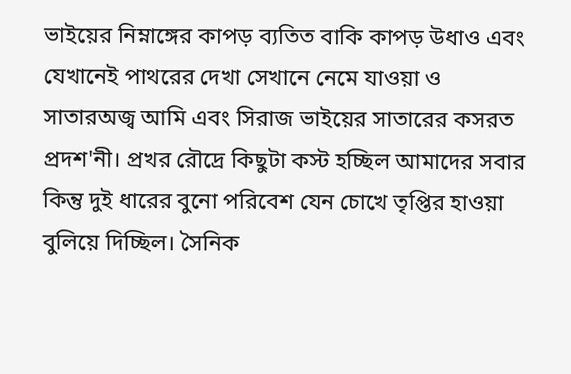ভাইয়ের নিম্নাঙ্গের কাপড় ব্যতিত বাকি কাপড় উধাও এবং যেখানেই পাথরের দেখা সেখানে নেমে যাওয়া ও সাতারঅজ্ব আমি এবং সিরাজ ভাইয়ের সাতারের কসরত প্রদশ'নী। প্রখর রৌদ্রে কিছুটা কস্ট হচ্ছিল আমাদের সবার কিন্তু দুই ধারের বুনো পরিবেশ যেন চোখে তৃপ্তির হাওয়া বুলিয়ে দিচ্ছিল। সৈনিক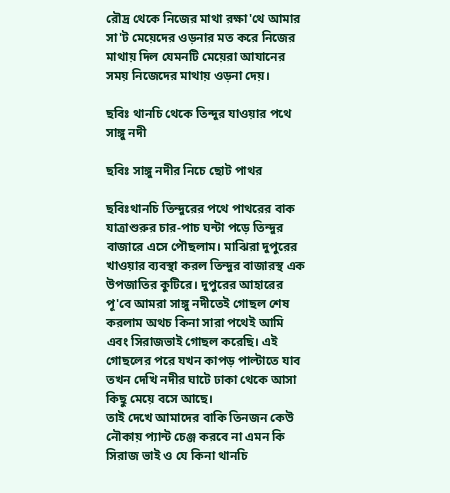রৌদ্র থেকে নিজের মাথা রক্ষা'থে আমার সা'ট মেয়েদের ওড়নার মত করে নিজের মাথায় দিল যেমনটি মেয়েরা আযানের সময় নিজেদের মাথায় ওড়না দেয়।

ছবিঃ থানচি থেকে তিন্দুর যাওয়ার পথে সাঙ্গু নদী

ছবিঃ সাঙ্গু নদীর নিচে ছোট পাথর

ছবিঃথানচি তিন্দুরের পথে পাথরের বাক
যাত্রাশুরুর চার-পাচ ঘন্টা পড়ে তিন্দুর বাজারে এসে পৌছলাম। মাঝিরা দুপুরের খাওয়ার ব্যবস্থা করল তিন্দুর বাজারস্থ এক উপজাতির কুটিরে। দুপুরের আহারের পূ'বে আমরা সাঙ্গু নদীতেই গোছল শেষ করলাম অথচ কিনা সারা পথেই আমি এবং সিরাজভাই গোছল করেছি। এই গোছলের পরে যখন কাপড় পাল্টাতে যাব তখন দেখি নদীর ঘাটে ঢাকা থেকে আসা কিছু মেয়ে বসে আছে।
তাই দেখে আমাদের বাকি তিনজন কেউ নৌকায় প্যান্ট চেঞ্জ করবে না এমন কি সিরাজ ভাই ও যে কিনা থানচি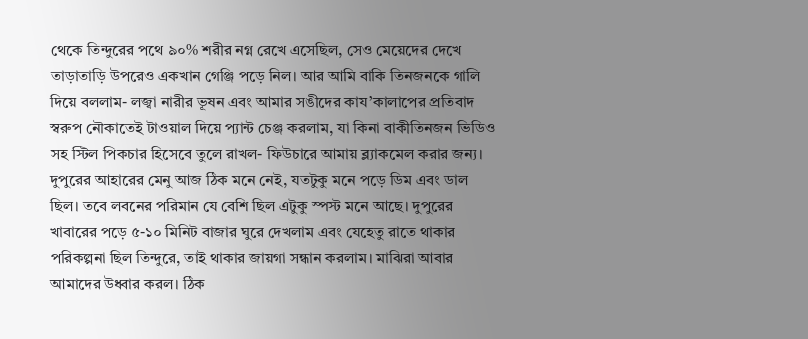থেকে তিন্দুরের পথে ৯০% শরীর নগ্ন রেখে এসেছিল, সেও মেয়েদের দেখে তাড়াতাড়ি উপরেও একখান গেঞ্জি পড়ে নিল। আর আমি বাকি তিনজনকে গালি দিয়ে বললাম- লজ্বা নারীর ভূষন এবং আমার সঙীদের কায’কালাপের প্রতিবাদ স্বরুপ নৌকাতেই টাওয়াল দিয়ে প্যান্ট চেঞ্জ করলাম, যা কিনা বাকীতিনজন ভিডিও সহ স্টিল পিকচার হিসেবে তুলে রাখল- ফিউচারে আমায় ব্ল্যাকমেল করার জন্য।
দুপুরের আহারের মেনু আজ ঠিক মনে নেই, যতটুকু মনে পড়ে ডিম এবং ডাল ছিল। তবে লবনের পরিমান যে বেশি ছিল এটুকু স্পস্ট মনে আছে। দুপুরের খাবারের পড়ে ৫-১০ মিনিট বাজার ঘুরে দেখলাম এবং যেহেতু রাতে থাকার পরিকল্পনা ছিল তিন্দুরে, তাই থাকার জায়গা সন্ধান করলাম। মাঝিরা আবার আমাদের উধ্বার করল। ঠিক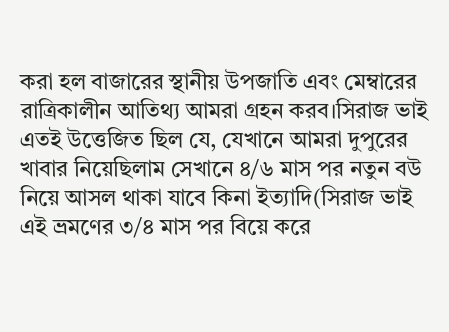করা হল বাজারের স্থানীয় উপজাতি এবং মেম্বারের
রাত্রিকালীন আতিথ্য আমরা গ্রহন করব।সিরাজ ভাই এতই উত্তেজিত ছিল যে, যেখানে আমরা দুপুরের খাবার নিয়েছিলাম সেখানে ৪/৬ মাস পর নতুন বউ নিয়ে আসল থাকা যাবে কিনা ইত্যাদি(সিরাজ ভাই এই ভ্রমণের ৩/৪ মাস পর বিয়ে করে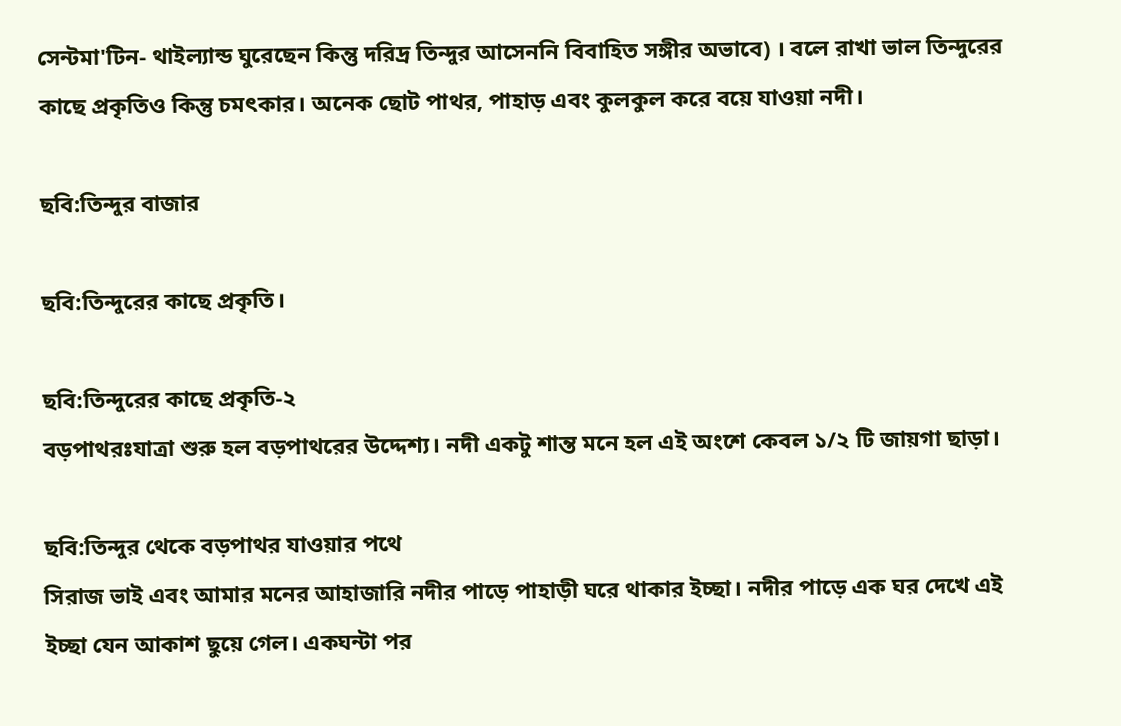সেন্টমা'টিন- থাইল্যান্ড ঘুরেছেন কিন্তু দরিদ্র তিন্দুর আসেননি বিবাহিত সঙ্গীর অভাবে) । বলে রাখা ভাল তিন্দুরের কাছে প্রকৃতিও কিন্তু চমৎকার। অনেক ছোট পাথর, পাহাড় এবং কুলকুল করে বয়ে যাওয়া নদী।

ছবি:তিন্দুর বাজার

ছবি:তিন্দুরের কাছে প্রকৃতি।

ছবি:তিন্দুরের কাছে প্রকৃতি-২
বড়পাথরঃযাত্রা শুরু হল বড়পাথরের উদ্দেশ্য। নদী একটু শান্ত মনে হল এই অংশে কেবল ১/২ টি জায়গা ছাড়া।

ছবি:তিন্দুর থেকে বড়পাথর যাওয়ার পথে
সিরাজ ভাই এবং আমার মনের আহাজারি নদীর পাড়ে পাহাড়ী ঘরে থাকার ইচ্ছা। নদীর পাড়ে এক ঘর দেখে এই ইচ্ছা যেন আকাশ ছুয়ে গেল। একঘন্টা পর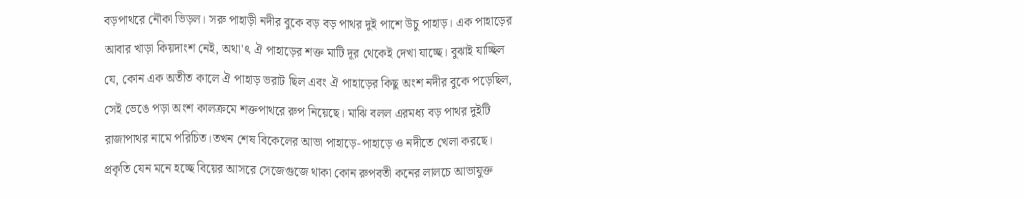বড়পাথরে নৌকা ভিড়ল। সরু পাহাড়ী নদীর বুকে বড় বড় পাথর দুই পাশে উচু পাহাড়। এক পাহাড়ের আবার খাড়া কিয়দাংশ নেই, অথা'ৎ ঐ পাহাড়ের শক্ত মাটি দূর থেকেই দেখা যাচ্ছে। বুঝাই যাচ্ছিল যে, কোন এক অতীত কালে ঐ পাহাড় ভরাট ছিল এবং ঐ পাহাড়ের কিছু অংশ নদীর বুকে পড়েছিল, সেই ভেঙে পড়া অংশ কালক্রমে শক্তপাথরে রুপ নিয়েছে। মাঝি বলল এরমধ্য বড় পাথর দুইটি
রাজাপাথর নামে পরিচিত।তখন শেষ বিকেলের আভা পাহাড়ে-পাহাড়ে ও নদীতে খেলা করছে। প্রকৃতি যেন মনে হচ্ছে বিয়ের আসরে সেজেগুজে থাকা কোন রুপবতী কনের লালচে আভাযুক্ত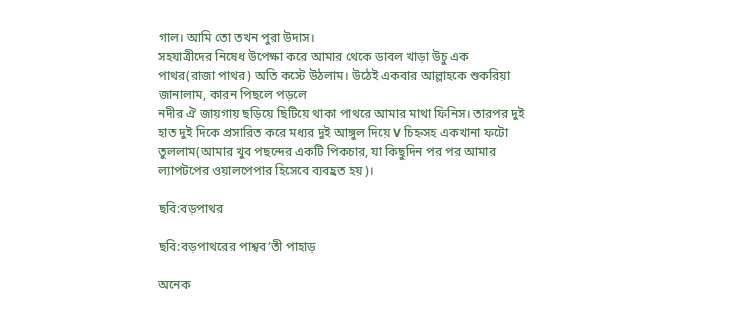গাল। আমি তো তখন পুরা উদাস।
সহযাত্রীদের নিষেধ উপেক্ষা করে আমার থেকে ডাবল খাড়া উচু এক পাথর(রাজা পাথর) অতি কস্টে উঠলাম। উঠেই একবার আল্লাহকে শুকরিয়া জানালাম, কারন পিছলে পড়লে
নদীর ঐ জায়গায় ছড়িয়ে ছিটিয়ে থাকা পাথরে আমার মাথা ফিনিস। তারপর দুই হাত দুই দিকে প্রসারিত করে মধ্যর দুই আঙ্গুল দিয়ে V চিহ্নসহ একখানা ফটো তুললাম(আমার খুব পছন্দের একটি পিকচার, যা কিছুদিন পর পর আমার ল্যাপটপের ওয়ালপেপার হিসেবে ব্যবহ্রত হয়)।

ছবি:বড়পাথর

ছবি:বড়পাথরের পাশ্বব’তী পাহাড়

অনেক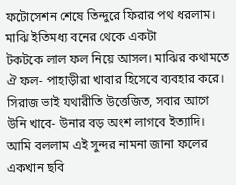ফটোসেশন শেষে তিন্দুরে ফিরার পথ ধরলাম। মাঝি ইতিমধ্য বনের থেকে একটা
টকটকে লাল ফল নিয়ে আসল। মাঝির কথামতে ঐ ফল- পাহাড়ীরা খাবার হিসেবে ব্যবহার করে। সিরাজ ভাই যথারীতি উত্তেজিত, সবার আগে উনি খাবে- উনার বড় অংশ লাগবে ইত্যাদি। আমি বললাম এই সুন্দর নামনা জানা ফলের একখান ছবি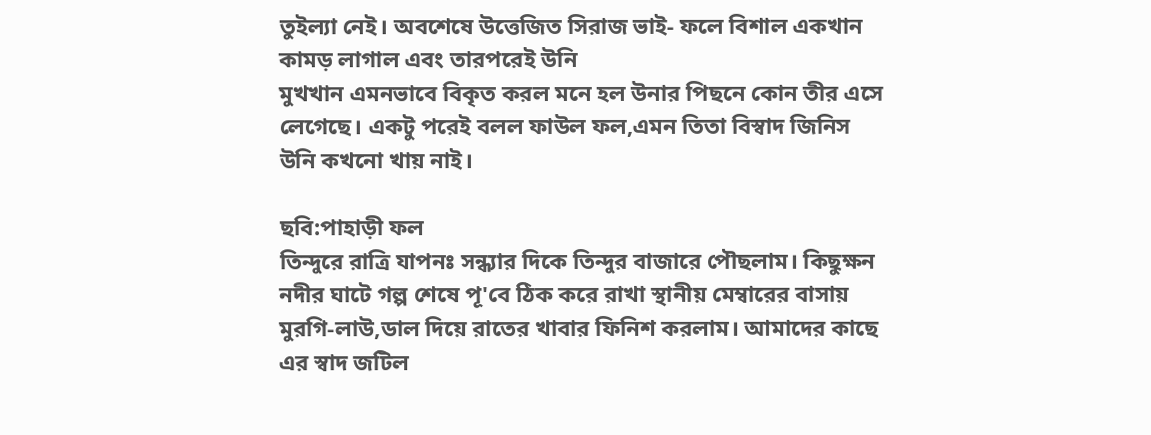তুইল্যা নেই। অবশেষে উত্তেজিত সিরাজ ভাই- ফলে বিশাল একখান কামড় লাগাল এবং তারপরেই উনি
মুখখান এমনভাবে বিকৃত করল মনে হল উনার পিছনে কোন তীর এসে লেগেছে। একটু পরেই বলল ফাউল ফল,এমন তিতা বিস্বাদ জিনিস উনি কখনো খায় নাই।

ছবি:পাহাড়ী ফল
তিন্দুরে রাত্রি যাপনঃ সন্ধ্যার দিকে তিন্দুর বাজারে পৌছলাম। কিছুক্ষন নদীর ঘাটে গল্প শেষে পূ'বে ঠিক করে রাখা স্থানীয় মেম্বারের বাসায় মুরগি-লাউ,ডাল দিয়ে রাতের খাবার ফিনিশ করলাম। আমাদের কাছে এর স্বাদ জটিল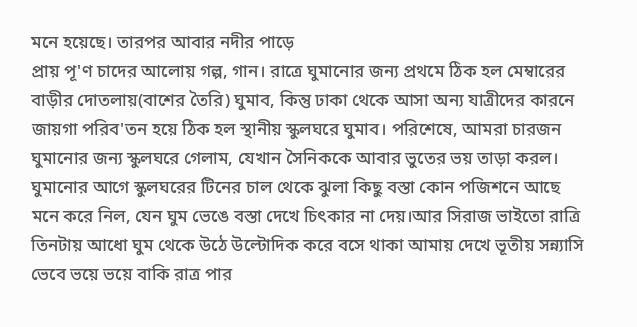মনে হয়েছে। তারপর আবার নদীর পাড়ে
প্রায় পূ'ণ চাদের আলোয় গল্প, গান। রাত্রে ঘুমানোর জন্য প্রথমে ঠিক হল মেম্বারের বাড়ীর দোতলায়(বাশের তৈরি) ঘুমাব, কিন্তু ঢাকা থেকে আসা অন্য যাত্রীদের কারনে জায়গা পরিব'তন হয়ে ঠিক হল স্থানীয় স্কুলঘরে ঘুমাব। পরিশেষে, আমরা চারজন ঘুমানোর জন্য স্কুলঘরে গেলাম, যেখান সৈনিককে আবার ভুতের ভয় তাড়া করল। ঘুমানোর আগে স্কুলঘরের টিনের চাল থেকে ঝুলা কিছু বস্তা কোন পজিশনে আছে মনে করে নিল, যেন ঘুম ভেঙে বস্তা দেখে চিৎকার না দেয়।আর সিরাজ ভাইতো রাত্রি তিনটায় আধো ঘুম থেকে উঠে উল্টোদিক করে বসে থাকা আমায় দেখে ভূতীয় সন্ন্যাসি ভেবে ভয়ে ভয়ে বাকি রাত্র পার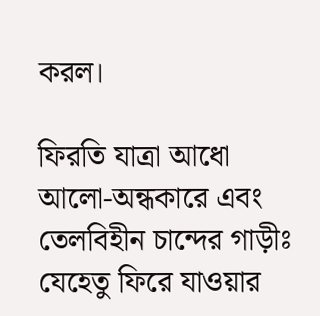করল।

ফিরতি যাত্রা আধো আলো-অন্ধকারে এবং তেলবিহীন চান্দের গাড়ীঃ যেহেতু ফিরে যাওয়ার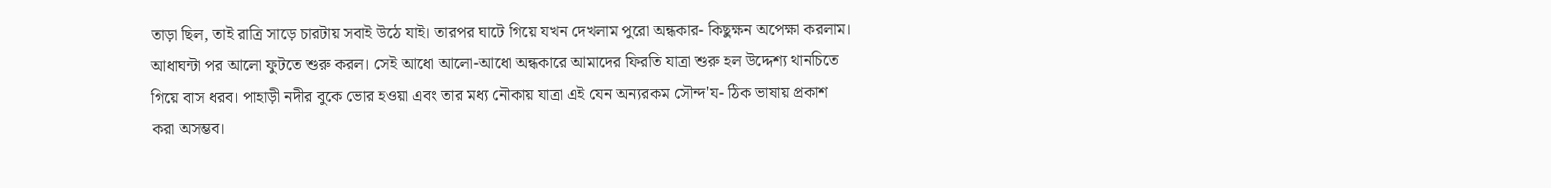তাড়া ছিল, তাই রাত্রি সাড়ে চারটায় সবাই উঠে যাই। তারপর ঘাটে গিয়ে যখন দেখলাম পুরো অন্ধকার- কিছুক্ষন অপেক্ষা করলাম। আধাঘন্টা পর আলো ফুটতে শুরু করল। সেই আধো আলো-আধো অন্ধকারে আমাদের ফিরতি যাত্রা শুরু হল উদ্দেশ্য থানচিতে গিয়ে বাস ধরব। পাহাড়ী নদীর বুকে ভোর হওয়া এবং তার মধ্য নৌকায় যাত্রা এই যেন অন্যরকম সৌন্দ'য- ঠিক ভাষায় প্রকাশ করা অসম্ভব।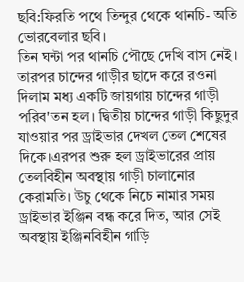ছবি:ফিরতি পথে তিন্দুর থেকে থানচি- অতি ভোরবেলার ছবি।
তিন ঘন্টা পর থানচি পৌছে দেখি বাস নেই। তারপর চান্দের গাড়ীর ছাদে করে রওনা দিলাম মধ্য একটি জায়গায় চান্দের গাড়ী পরিব'তন হল। দ্বিতীয় চান্দের গাড়ী কিছুদুর যাওয়ার পর ড্রাইভার দেখল তেল শেষের দিকে।এরপর শুরু হল ড্রাইভারের প্রায় তেলবিহীন অবস্থায় গাড়ী চালানোর কেরামতি। উচু থেকে নিচে নামার সময় ড্রাইভার ইঞ্জিন বন্ধ করে দিত, আর সেই অবস্থায় ইঞ্জিনবিহীন গাড়ি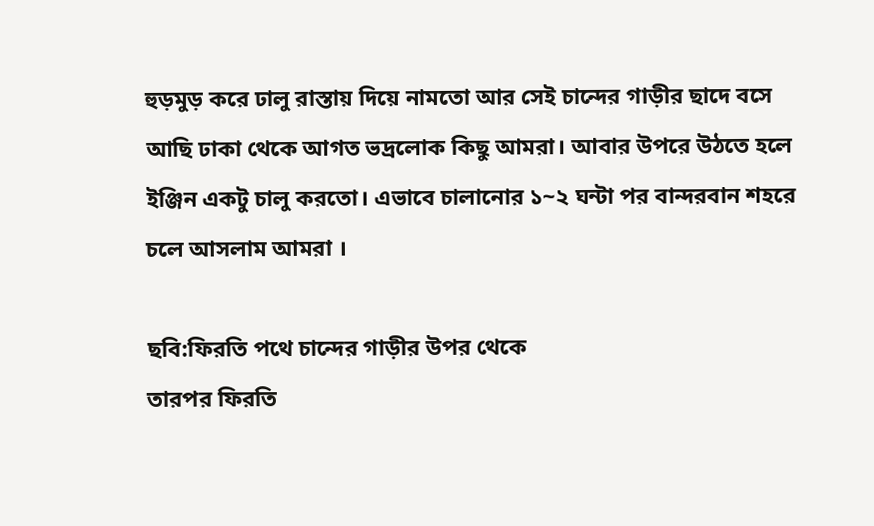হুড়মুড় করে ঢালু রাস্তায় দিয়ে নামতো আর সেই চান্দের গাড়ীর ছাদে বসে আছি ঢাকা থেকে আগত ভদ্রলোক কিছু আমরা। আবার উপরে উঠতে হলে ইঞ্জিন একটু চালু করতো। এভাবে চালানোর ১~২ ঘন্টা পর বান্দরবান শহরে চলে আসলাম আমরা ।

ছবি:ফিরতি পথে চান্দের গাড়ীর উপর থেকে
তারপর ফিরতি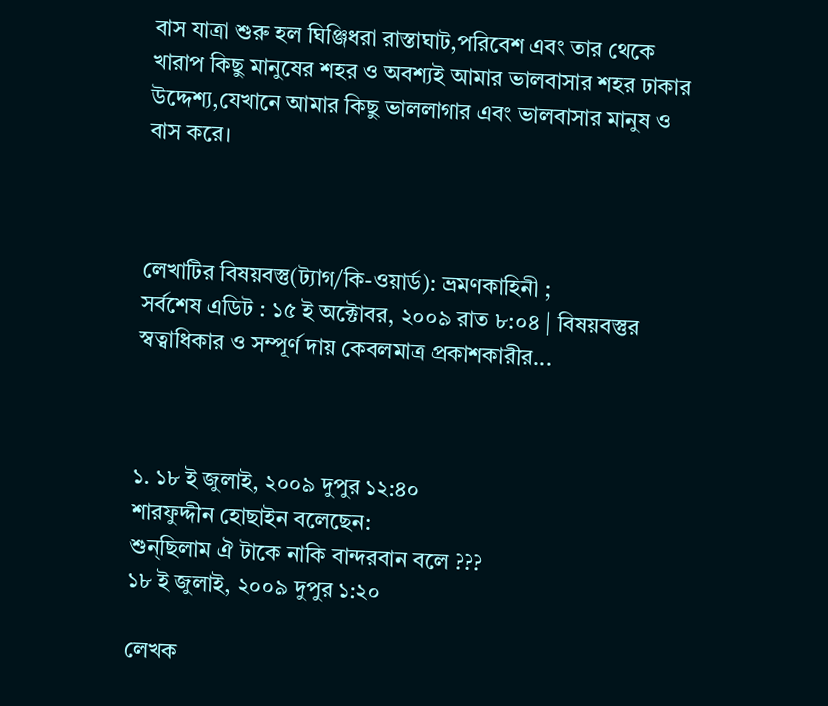বাস যাত্রা শুরু হল ঘিঞ্জিধরা রাস্তাঘাট,পরিবেশ এবং তার থেকে খারাপ কিছু মানুষের শহর ও অবশ্যই আমার ভালবাসার শহর ঢাকার উদ্দেশ্য,যেখানে আমার কিছু ভাললাগার এবং ভালবাসার মানুষ ও বাস করে।



লেখাটির বিষয়বস্তু(ট্যাগ/কি-ওয়ার্ড): ভ্রমণকাহিনী ;
সর্বশেষ এডিট : ১৫ ই অক্টোবর, ২০০৯ রাত ৮:০৪ | বিষয়বস্তুর স্বত্বাধিকার ও সম্পূর্ণ দায় কেবলমাত্র প্রকাশকারীর...



১. ১৮ ই জুলাই, ২০০৯ দুপুর ১২:৪০
শারফুদ্দীন হোছাইন বলেছেন:
শুন্ছিলাম ঐ টাকে নাকি বান্দরবান বলে ???
১৮ ই জুলাই, ২০০৯ দুপুর ১:২০

লেখক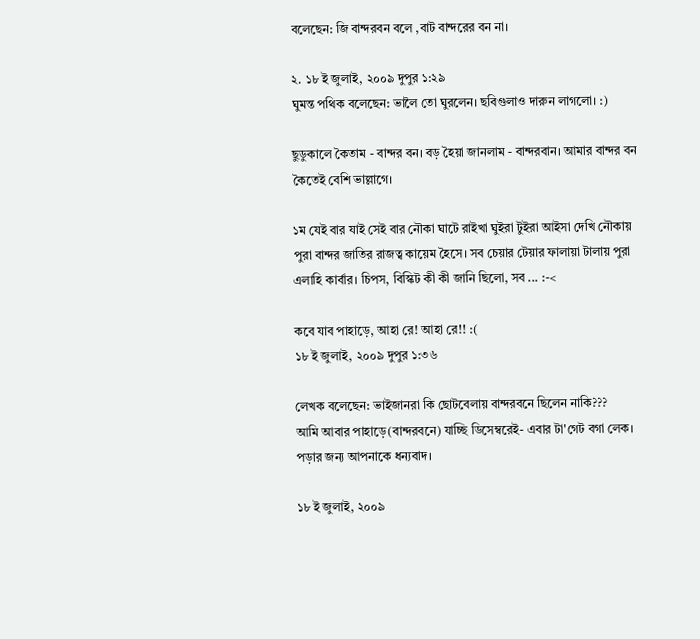বলেছেন: জি বান্দরবন বলে ,বাট বান্দরের বন না।

২. ১৮ ই জুলাই, ২০০৯ দুপুর ১:২৯
ঘুমন্ত পথিক বলেছেন: ভালৈ তো ঘুরলেন। ছবিগুলাও দারুন লাগলো। :)

ছুডুকালে কৈতাম - বান্দর বন। বড় হৈয়া জানলাম - বান্দরবান। আমার বান্দর বন কৈতেই বেশি ভাল্লাগে।

১ম যেই বার যাই সেই বার নৌকা ঘাটে রাইখা ঘুইরা টুইরা আইসা দেখি নৌকায় পুরা বান্দর জাতির রাজত্ব কায়েম হৈসে। সব চেয়ার টেয়ার ফালায়া টালায় পুরা এলাহি কার্বার। চিপস, বিস্কিট কী কী জানি ছিলো, সব ... :-<

কবে যাব পাহাড়ে, আহা রে! আহা রে!! :(
১৮ ই জুলাই, ২০০৯ দুপুর ১:৩৬

লেখক বলেছেন: ভাইজানরা কি ছোটবেলায় বান্দরবনে ছিলেন নাকি???
আমি আবার পাহাড়ে(বান্দরবনে) যাচ্ছি ডিসেম্বরেই- এবার টা'গেট বগা লেক।
পড়ার জন্য আপনাকে ধন্যবাদ।

১৮ ই জুলাই, ২০০৯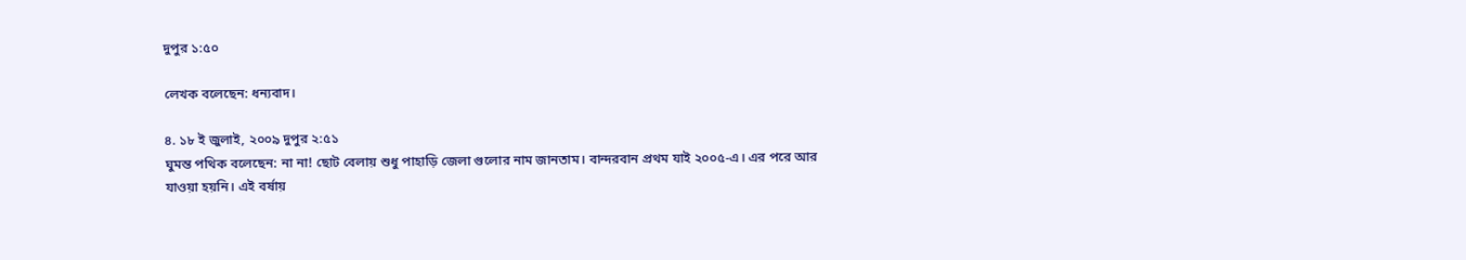দুপুর ১:৫০

লেখক বলেছেন: ধন্যবাদ।

৪. ১৮ ই জুলাই, ২০০৯ দুপুর ২:৫১
ঘুমন্ত পথিক বলেছেন: না না! ছোট বেলায় শুধু পাহাড়ি জেলা গুলোর নাম জানতাম। বান্দরবান প্রথম যাই ২০০৫-এ। এর পরে আর যাওয়া হয়নি। এই বর্ষায়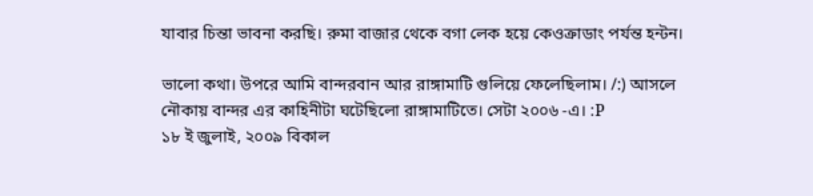যাবার চিন্তা ভাবনা করছি। রুমা বাজার থেকে বগা লেক হয়ে কেওক্রাডাং পর্যন্ত হন্টন।

ভালো কথা। উপরে আমি বান্দরবান আর রাঙ্গামাটি গুলিয়ে ফেলেছিলাম। /:) আসলে নৌকায় বান্দর এর কাহিনীটা ঘটেছিলো রাঙ্গামাটিতে। সেটা ২০০৬ -এ। :P
১৮ ই জুলাই, ২০০৯ বিকাল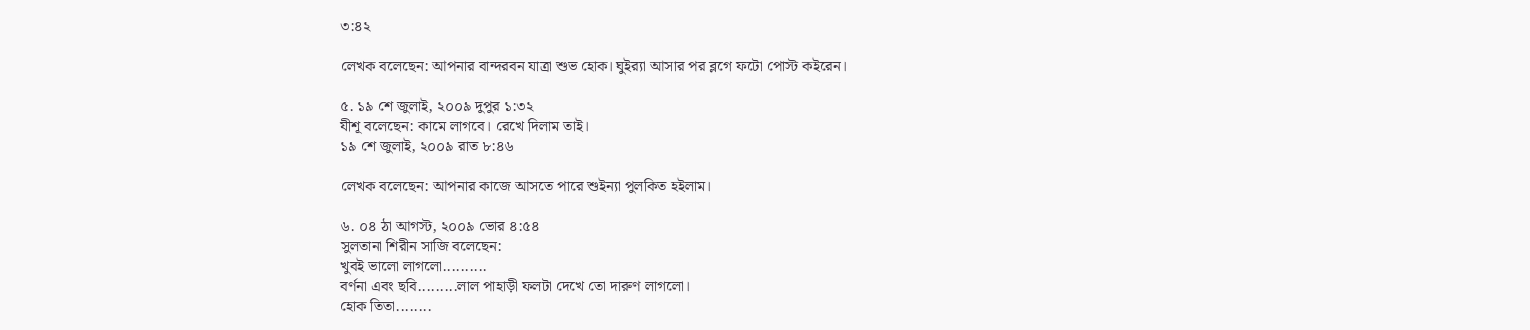৩:৪২

লেখক বলেছেন: আপনার বান্দরবন যাত্রা শুভ হোক। ঘুইর‌্যা আসার পর ব্লগে ফটো পোস্ট কইরেন।

৫. ১৯ শে জুলাই, ২০০৯ দুপুর ১:৩২
যীশূ বলেছেন: কামে লাগবে। রেখে দিলাম তাই।
১৯ শে জুলাই, ২০০৯ রাত ৮:৪৬

লেখক বলেছেন: আপনার কাজে আসতে পারে শুইন্যা পুলকিত হইলাম।

৬. ০৪ ঠা আগস্ট, ২০০৯ ভোর ৪:৫৪
সুলতানা শিরীন সাজি বলেছেন:
খুবই ভালো লাগলো..........
বর্ণনা এবং ছবি.........লাল পাহাড়ী ফলটা দেখে তো দারুণ লাগলো।
হোক তিতা........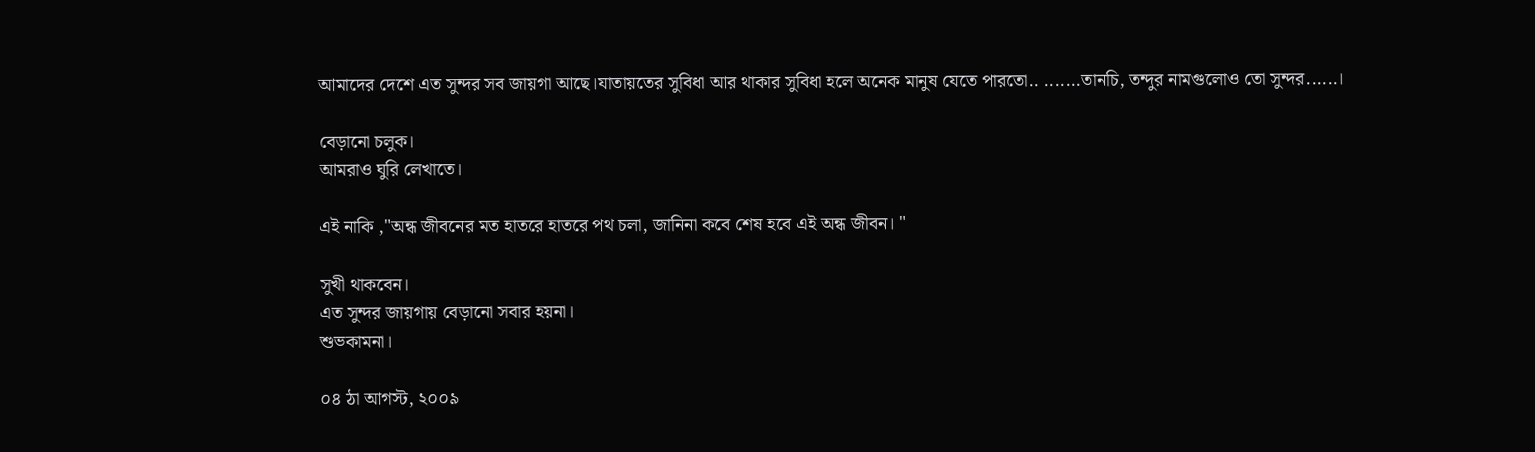আমাদের দেশে এত সুন্দর সব জায়গা আছে।যাতায়তের সুবিধা আর থাকার সুবিধা হলে অনেক মানুষ যেতে পারতো.. .......তানচি, তন্দুর নামগুলোও তো সুন্দর......।

বেড়ানো চলুক।
আমরাও ঘুরি লেখাতে।

এই নাকি ,"অন্ধ জীবনের মত হাতরে হাতরে পথ চলা, জানিনা কবে শেষ হবে এই অন্ধ জীবন। "

সুখী থাকবেন।
এত সুন্দর জায়গায় বেড়ানো সবার হয়না।
শুভকামনা।

০৪ ঠা আগস্ট, ২০০৯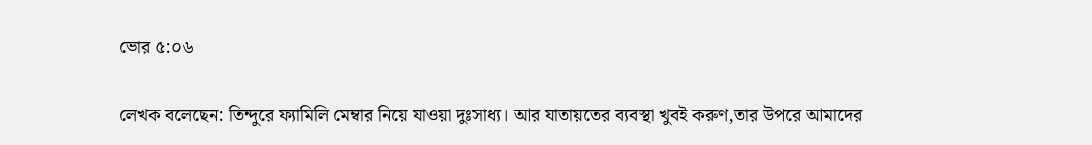ভোর ৫:০৬

লেখক বলেছেন: তিন্দুরে ফ্যামিলি মেম্বার নিয়ে যাওয়া দুঃসাধ্য। আর যাতায়তের ব্যবস্থা খুবই করুণ,তার উপরে আমাদের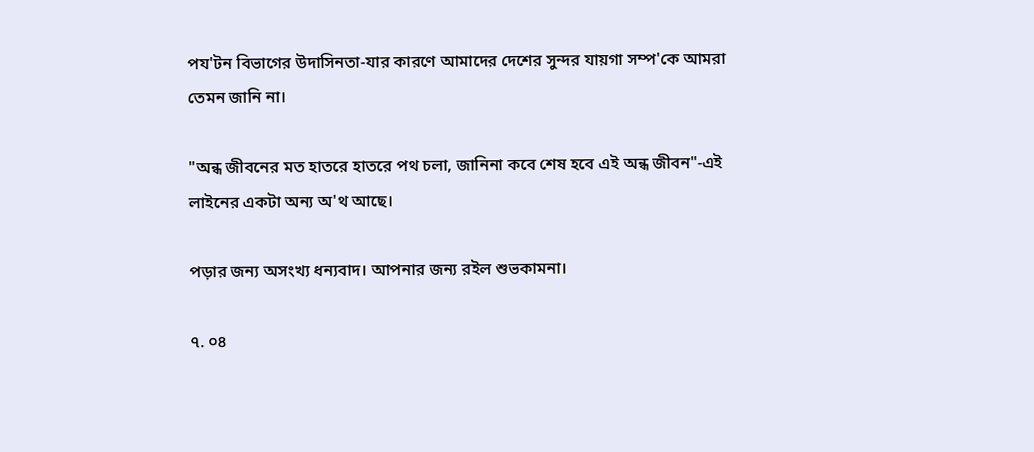পয'টন বিভাগের উদাসিনতা-যার কারণে আমাদের দেশের সুন্দর যায়গা সম্প'কে আমরা তেমন জানি না।

"অন্ধ জীবনের মত হাতরে হাতরে পথ চলা, জানিনা কবে শেষ হবে এই অন্ধ জীবন"-এই লাইনের একটা অন্য অ'থ আছে।

পড়ার জন্য অসংখ্য ধন্যবাদ। আপনার জন্য রইল শুভকামনা।

৭. ০৪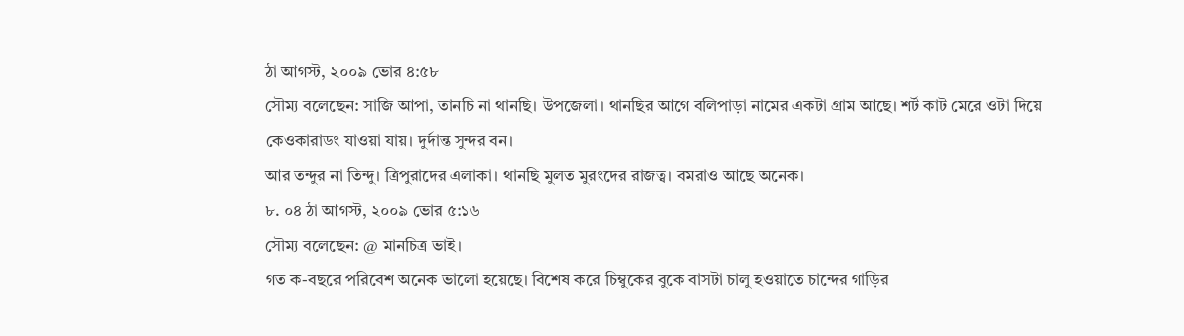ঠা আগস্ট, ২০০৯ ভোর ৪:৫৮
সৌম্য বলেছেন: সাজি আপা, তানচি না থানছি। উপজেলা। থানছির আগে বলিপাড়া নামের একটা গ্রাম আছে। শর্ট কাট মেরে ওটা দিয়ে কেওকারাডং যাওয়া যায়। দুর্দান্ত সুন্দর বন।
আর তন্দুর না তিন্দু। ত্রিপুরাদের এলাকা। থানছি মুলত মুরংদের রাজত্ব। বমরাও আছে অনেক।
৮. ০৪ ঠা আগস্ট, ২০০৯ ভোর ৫:১৬
সৌম্য বলেছেন: @ মানচিত্র ভাই।
গত ক-বছরে পরিবেশ অনেক ভালো হয়েছে। বিশেষ করে চিম্বুকের বুকে বাসটা চালু হওয়াতে চান্দের গাড়ির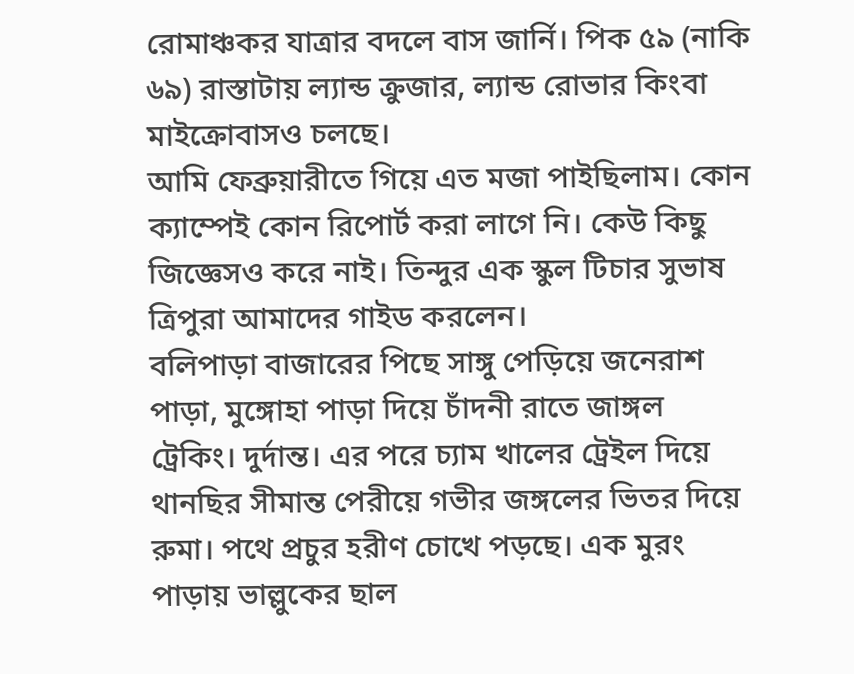রোমাঞ্চকর যাত্রার বদলে বাস জার্নি। পিক ৫৯ (নাকি ৬৯) রাস্তাটায় ল্যান্ড ক্রুজার, ল্যান্ড রোভার কিংবা মাইক্রোবাসও চলছে।
আমি ফেব্রুয়ারীতে গিয়ে এত মজা পাইছিলাম। কোন ক্যাম্পেই কোন রিপোর্ট করা লাগে নি। কেউ কিছু জিজ্ঞেসও করে নাই। তিন্দুর এক স্কুল টিচার সুভাষ ত্রিপুরা আমাদের গাইড করলেন।
বলিপাড়া বাজারের পিছে সাঙ্গু পেড়িয়ে জনেরাশ পাড়া, মুঙ্গোহা পাড়া দিয়ে চাঁদনী রাতে জাঙ্গল ট্রেকিং। দুর্দান্ত। এর পরে চ্যাম খালের ট্রেইল দিয়ে থানছির সীমান্ত পেরীয়ে গভীর জঙ্গলের ভিতর দিয়ে রুমা। পথে প্রচুর হরীণ চোখে পড়ছে। এক মুরং পাড়ায় ভাল্লুকের ছাল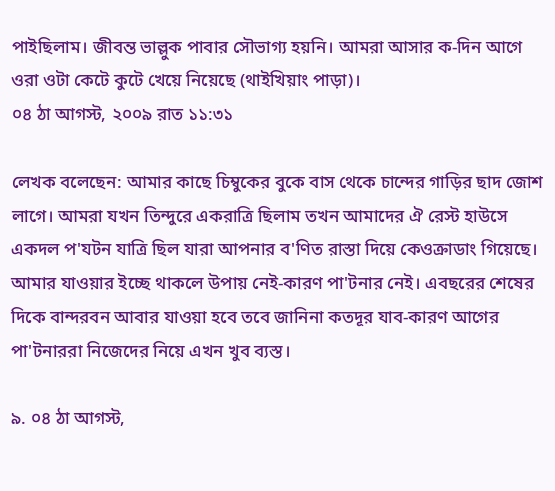পাইছিলাম। জীবন্ত ভাল্লুক পাবার সৌভাগ্য হয়নি। আমরা আসার ক-দিন আগে ওরা ওটা কেটে কুটে খেয়ে নিয়েছে (থাইখিয়াং পাড়া)।
০৪ ঠা আগস্ট, ২০০৯ রাত ১১:৩১

লেখক বলেছেন: আমার কাছে চিম্বুকের বুকে বাস থেকে চান্দের গাড়ির ছাদ জোশ লাগে। আমরা যখন তিন্দুরে একরাত্রি ছিলাম তখন আমাদের ঐ রেস্ট হাউসে একদল প'যটন যাত্রি ছিল যারা আপনার ব'ণিত রাস্তা দিয়ে কেওক্রাডাং গিয়েছে। আমার যাওয়ার ইচ্ছে থাকলে উপায় নেই-কারণ পা'টনার নেই। এবছরের শেষের দিকে বান্দরবন আবার যাওয়া হবে তবে জানিনা কতদূর যাব-কারণ আগের পা'টনাররা নিজেদের নিয়ে এখন খুব ব্যস্ত।

৯. ০৪ ঠা আগস্ট,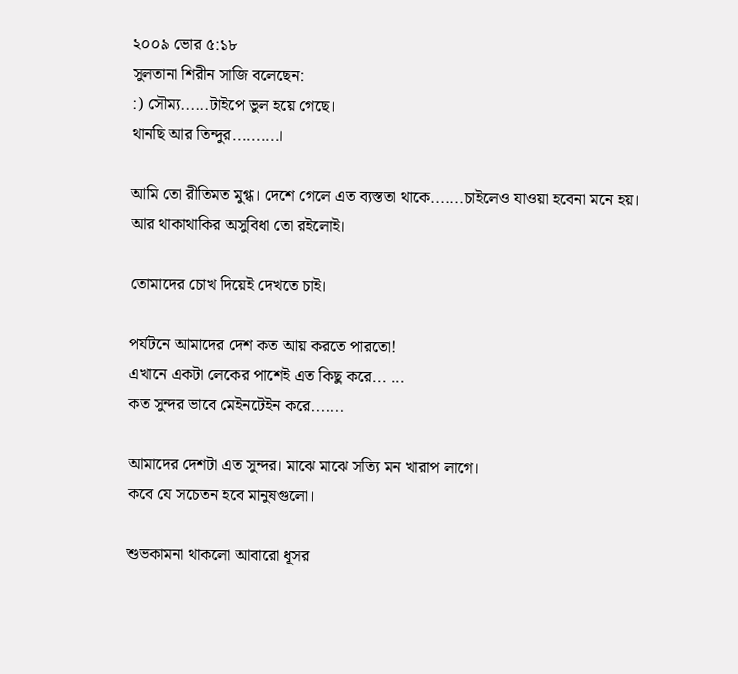২০০৯ ভোর ৫:১৮
সুলতানা শিরীন সাজি বলেছেন:
:) সৌম্য......টাইপে ভুল হয়ে গেছে।
থানছি আর তিন্দুর..........।

আমি তো রীতিমত মুগ্ধ। দেশে গেলে এত ব্যস্ততা থাকে.......চাইলেও যাওয়া হবেনা মনে হয়। আর থাকাথাকির অসুবিধা তো রইলোই।

তোমাদের চোখ দিয়েই দেখতে চাই।

পর্যটনে আমাদের দেশ কত আয় করতে পারতো!
এখানে একটা লেকের পাশেই এত কিছু করে... ...
কত সুন্দর ভাবে মেইনটেইন করে.......

আমাদের দেশটা এত সুন্দর। মাঝে মাঝে সত্যি মন খারাপ লাগে।
কবে যে সচেতন হবে মানুষগুলো।

শুভকামনা থাকলো আবারো ধূসর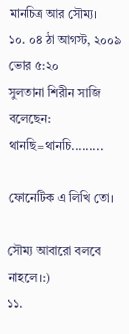মানচিত্র আর সৌম্য।
১০. ০৪ ঠা আগস্ট, ২০০৯ ভোর ৫:২০
সুলতানা শিরীন সাজি বলেছেন:
থানছি=থানচি.........

ফোনেটিক এ লিখি তো।

সৌম্য আবারো বলবে নাহলে।:)
১১.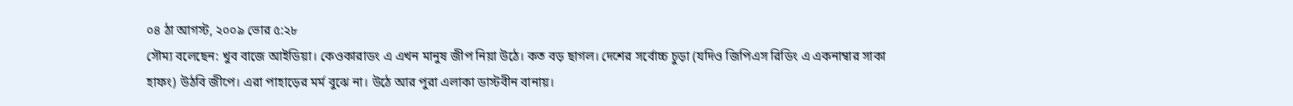০৪ ঠা আগস্ট, ২০০৯ ভোর ৫:২৮
সৌম্য বলেছেন: খুব বাজে আইডিয়া। কেওকারাডং এ এখন মানুষ জীপ নিয়া উঠে। কত বড় ছাগল। দেশের সর্বোচ্চ চুড়া (যদিও জিপিএস রিডিং এ একনাম্বার সাকা হাফং) উঠবি জীপে। এরা পাহাড়ের মর্ম বুঝে না। উঠে আর পুরা এলাকা ডাস্টবীন বানায়।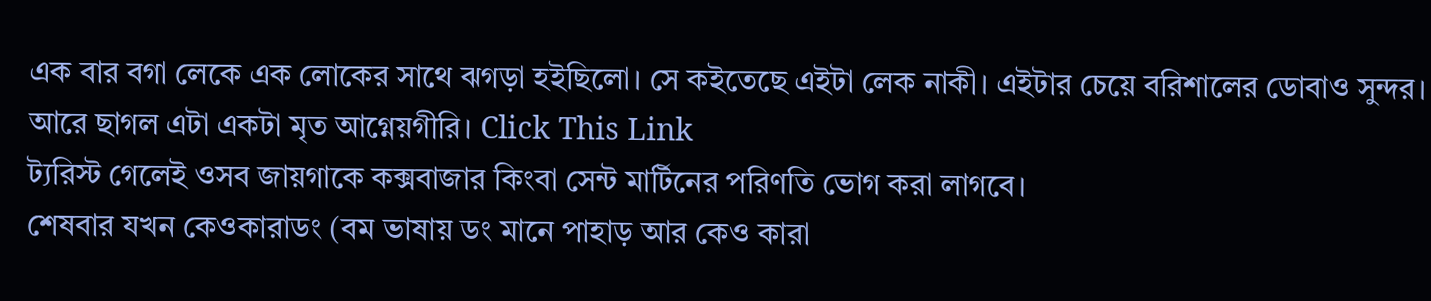এক বার বগা লেকে এক লোকের সাথে ঝগড়া হইছিলো। সে কইতেছে এইটা লেক নাকী। এইটার চেয়ে বরিশালের ডোবাও সুন্দর। আরে ছাগল এটা একটা মৃত আগ্নেয়গীরি। Click This Link
ট্যরিস্ট গেলেই ওসব জায়গাকে কক্সবাজার কিংবা সেন্ট মার্টিনের পরিণতি ভোগ করা লাগবে।
শেষবার যখন কেওকারাডং (বম ভাষায় ডং মানে পাহাড় আর কেও কারা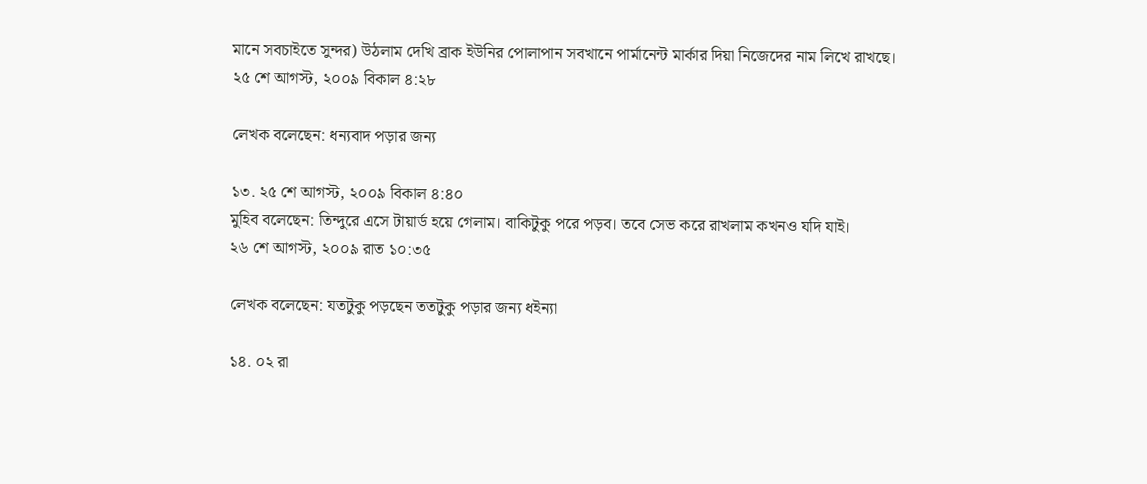মানে সবচাইতে সুন্দর) উঠলাম দেখি ব্রাক ইউনির পোলাপান সবখানে পার্মানেন্ট মার্কার দিয়া নিজেদের নাম লিখে রাখছে।
২৫ শে আগস্ট, ২০০৯ বিকাল ৪:২৮

লেখক বলেছেন: ধন্যবাদ পড়ার জন্য

১৩. ২৫ শে আগস্ট, ২০০৯ বিকাল ৪:৪০
মুহিব বলেছেন: তিন্দুরে এসে টায়ার্ড হয়ে গেলাম। বাকিটুকু পরে পড়ব। তবে সেভ করে রাখলাম কখনও যদি যাই।
২৬ শে আগস্ট, ২০০৯ রাত ১০:৩৫

লেখক বলেছেন: যতটুকু পড়ছেন ততটুকু পড়ার জন্য ধইন্যা

১৪. ০২ রা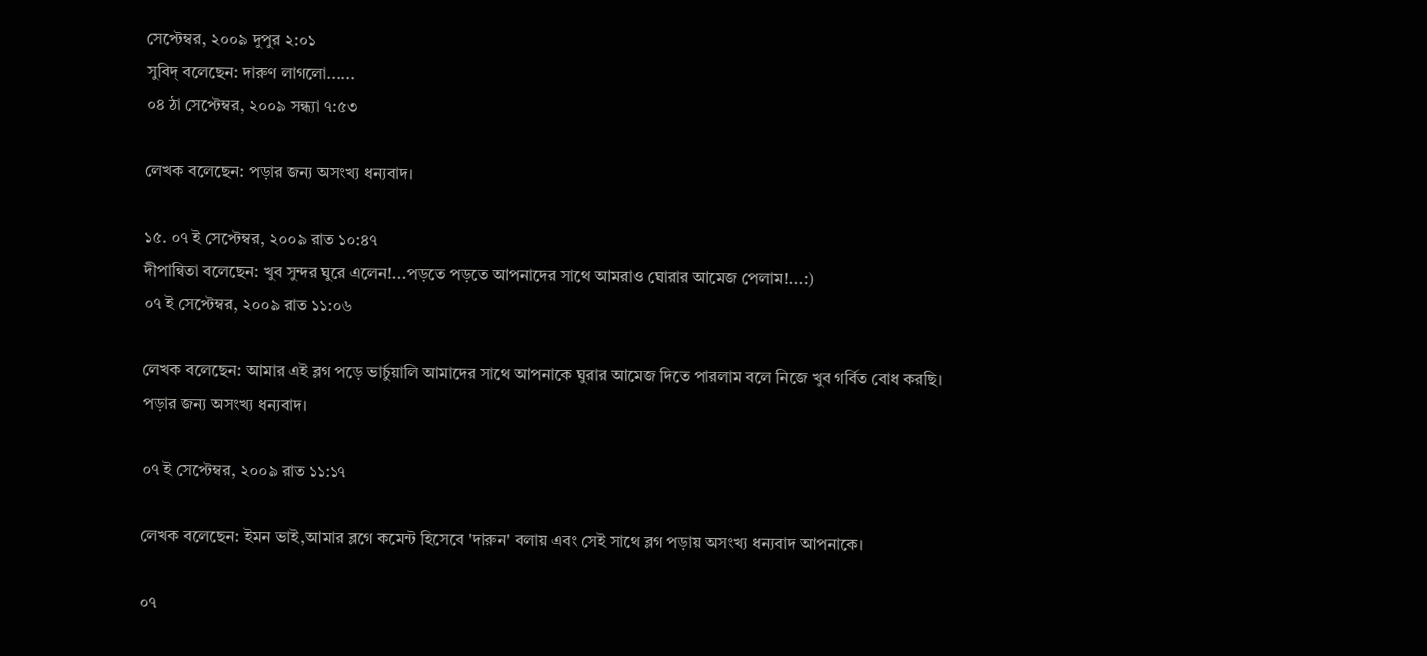সেপ্টেম্বর, ২০০৯ দুপুর ২:০১
সুবিদ্ বলেছেন: দারুণ লাগলো......
০৪ ঠা সেপ্টেম্বর, ২০০৯ সন্ধ্যা ৭:৫৩

লেখক বলেছেন: পড়ার জন্য অসংখ্য ধন্যবাদ।

১৫. ০৭ ই সেপ্টেম্বর, ২০০৯ রাত ১০:৪৭
দীপান্বিতা বলেছেন: খুব সুন্দর ঘুরে এলেন!...পড়তে পড়তে আপনাদের সাথে আমরাও ঘোরার আমেজ পেলাম!...:)
০৭ ই সেপ্টেম্বর, ২০০৯ রাত ১১:০৬

লেখক বলেছেন: আমার এই ব্লগ পড়ে ভার্চুয়ালি আমাদের সাথে আপনাকে ঘুরার আমেজ দিতে পারলাম বলে নিজে খুব গর্বিত বোধ করছি।
পড়ার জন্য অসংখ্য ধন্যবাদ।

০৭ ই সেপ্টেম্বর, ২০০৯ রাত ১১:১৭

লেখক বলেছেন: ইমন ভাই,আমার ব্লগে কমেন্ট হিসেবে 'দারুন' বলায় এবং সেই সাথে ব্লগ পড়ায় অসংখ্য ধন্যবাদ আপনাকে।

০৭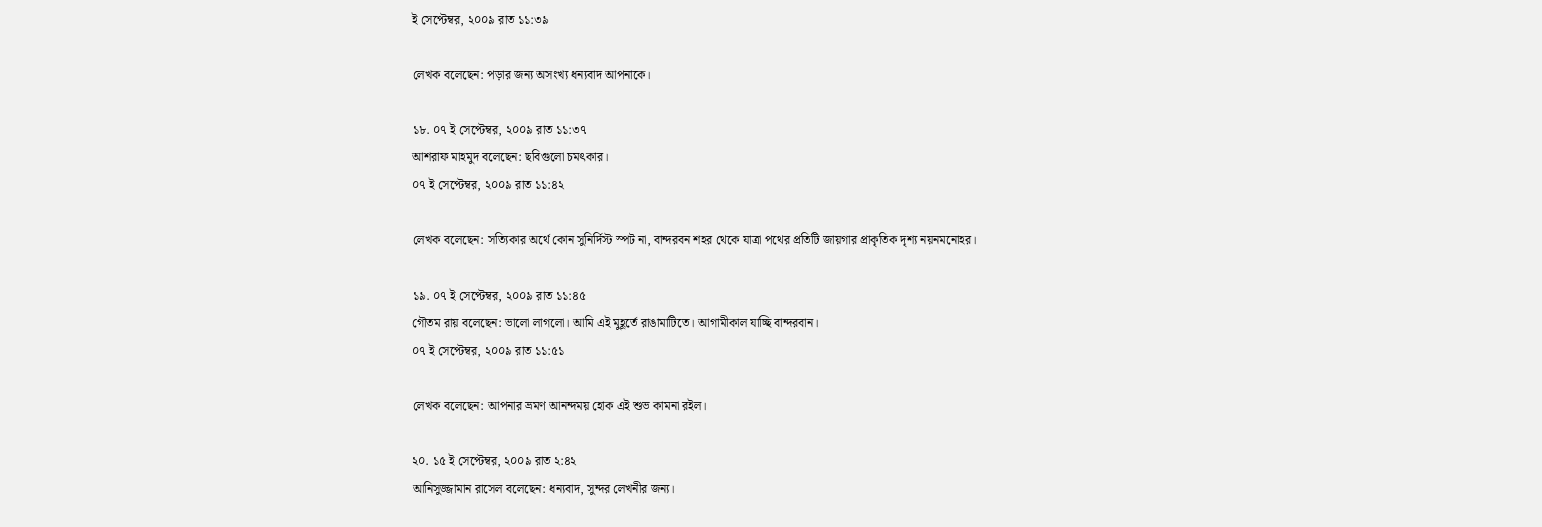ই সেপ্টেম্বর, ২০০৯ রাত ১১:৩৯

লেখক বলেছেন: পড়ার জন্য অসংখ্য ধন্যবাদ আপনাকে।

১৮. ০৭ ই সেপ্টেম্বর, ২০০৯ রাত ১১:৩৭
আশরাফ মাহমুদ বলেছেন: ছবিগুলো চমৎকার।
০৭ ই সেপ্টেম্বর, ২০০৯ রাত ১১:৪২

লেখক বলেছেন: সত্যিকার অর্থে কোন সুনির্দিস্ট স্পট না, বান্দরবন শহর থেকে যাত্রা পথের প্রতিটি জায়গার প্রাকৃতিক দৃশ্য নয়নমনোহর।

১৯. ০৭ ই সেপ্টেম্বর, ২০০৯ রাত ১১:৪৫
গৌতম রায় বলেছেন: ভালো লাগলো। আমি এই মুহূর্তে রাঙামাটিতে। আগামীকাল যাচ্ছি বান্দরবান।
০৭ ই সেপ্টেম্বর, ২০০৯ রাত ১১:৫১

লেখক বলেছেন: আপনার ভ্রমণ আনন্দময় হোক এই শুভ কামনা রইল।

২০. ১৫ ই সেপ্টেম্বর, ২০০৯ রাত ২:৪২
আনিসুজ্জামান রাসেল বলেছেন: ধন্যবাদ, সুন্দর লেখনীর জন্য।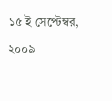১৫ ই সেপ্টেম্বর, ২০০৯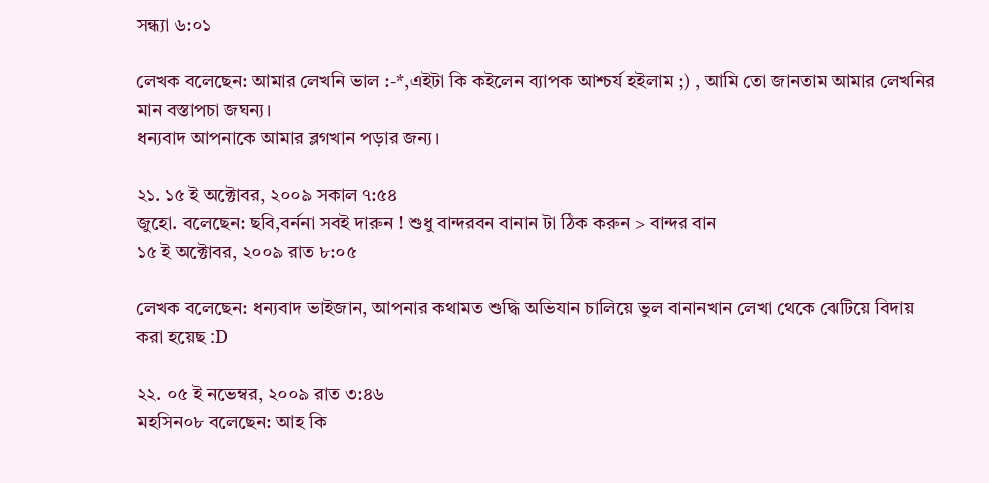সন্ধ্যা ৬:০১

লেখক বলেছেন: আমার লেখনি ভাল :-*,এইটা কি কইলেন ব্যাপক আশ্চর্য হইলাম ;) , আমি তো জানতাম আমার লেখনির মান বস্তাপচা জঘন্য।
ধন্যবাদ আপনাকে আমার ব্লগখান পড়ার জন্য।

২১. ১৫ ই অক্টোবর, ২০০৯ সকাল ৭:৫৪
জুহো. বলেছেন: ছবি,বর্ননা সবই দারুন ! শুধু বান্দরবন বানান টা ঠিক করুন > বান্দর বান
১৫ ই অক্টোবর, ২০০৯ রাত ৮:০৫

লেখক বলেছেন: ধন্যবাদ ভাইজান, আপনার কথামত শুদ্ধি অভিযান চালিয়ে ভুল বানানখান লেখা থেকে ঝেটিয়ে বিদায় করা হয়েছ :D

২২. ০৫ ই নভেম্বর, ২০০৯ রাত ৩:৪৬
মহসিন০৮ বলেছেন: আহ কি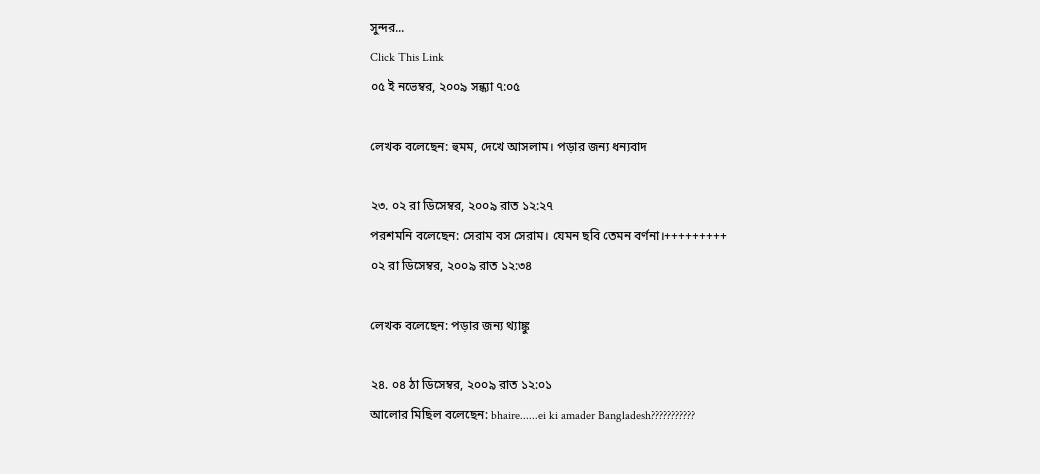সুন্দর...
Click This Link
০৫ ই নভেম্বর, ২০০৯ সন্ধ্যা ৭:০৫

লেখক বলেছেন: হুমম, দেখে আসলাম। পড়ার জন্য ধন্যবাদ

২৩. ০২ রা ডিসেম্বর, ২০০৯ রাত ১২:২৭
পরশমনি বলেছেন: সেরাম বস সেরাম। যেমন ছবি তেমন বর্ণনা।+++++++++
০২ রা ডিসেম্বর, ২০০৯ রাত ১২:৩৪

লেখক বলেছেন: পড়ার জন্য থ্যাঙ্কু

২৪. ০৪ ঠা ডিসেম্বর, ২০০৯ রাত ১২:০১
আলোর মিছিল বলেছেন: bhaire......ei ki amader Bangladesh???????????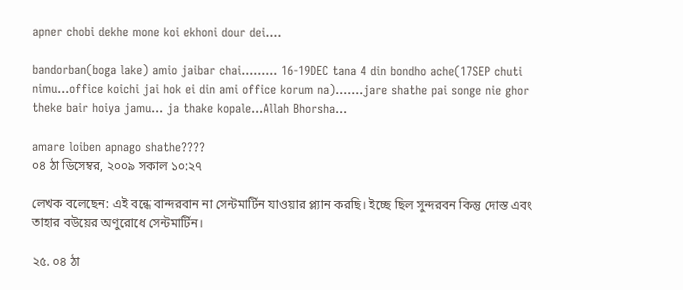apner chobi dekhe mone koi ekhoni dour dei....

bandorban(boga lake) amio jaibar chai......... 16-19DEC tana 4 din bondho ache(17SEP chuti nimu...office koichi jai hok ei din ami office korum na).......jare shathe pai songe nie ghor theke bair hoiya jamu... ja thake kopale...Allah Bhorsha...

amare loiben apnago shathe????
০৪ ঠা ডিসেম্বর, ২০০৯ সকাল ১০:২৭

লেখক বলেছেন: এই বন্ধে বান্দরবান না সেন্টমার্টিন যাওয়ার প্ল্যান করছি। ইচ্ছে ছিল সুন্দরবন কিন্তু দোস্ত এবং তাহার বউয়ের অণুরোধে সেন্টমার্টিন।

২৫. ০৪ ঠা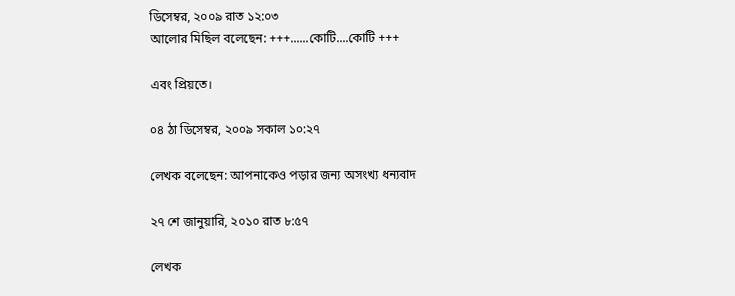ডিসেম্বর, ২০০৯ রাত ১২:০৩
আলোর মিছিল বলেছেন: +++......কোটি....কোটি +++

এবং প্রিয়তে।

০৪ ঠা ডিসেম্বর, ২০০৯ সকাল ১০:২৭

লেখক বলেছেন: আপনাকেও পড়ার জন্য অসংখ্য ধন্যবাদ

২৭ শে জানুয়ারি, ২০১০ রাত ৮:৫৭

লেখক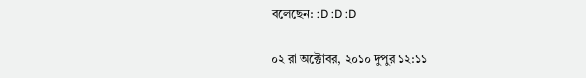বলেছেন: :D :D :D

০২ রা অক্টোবর, ২০১০ দুপুর ১২:১১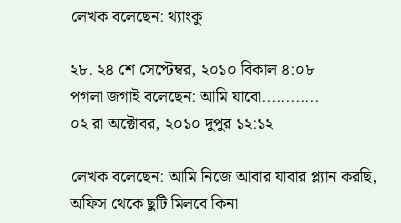লেখক বলেছেন: থ্যাংকু

২৮. ২৪ শে সেপ্টেম্বর, ২০১০ বিকাল ৪:০৮
পগলা জগাই বলেছেন: আমি যাবো............
০২ রা অক্টোবর, ২০১০ দুপুর ১২:১২

লেখক বলেছেন: আমি নিজে আবার যাবার প্ল্যান করছি, অফিস থেকে ছুটি মিলবে কিনা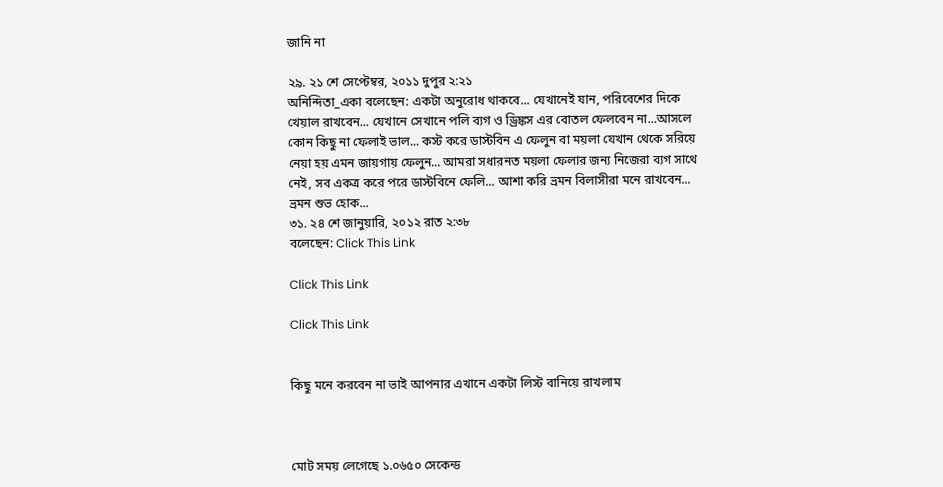জানি না

২৯. ২১ শে সেপ্টেম্বর, ২০১১ দুপুর ২:২১
অনিন্দিতা_একা বলেছেন: একটা অনুরোধ থাকবে... যেখানেই যান, পরিবেশের দিকে খেয়াল রাখবেন... যেখানে সেখানে পলি ব্যগ ও ড্রিঙ্কস এর বোতল ফেলবেন না...আসলে কোন কিছু না ফেলাই ভাল... কস্ট করে ডাস্টবিন এ ফেলুন বা ময়লা যেখান থেকে সরিয়ে নেয়া হয় এমন জায়গায় ফেলুন... আমরা সধারনত ময়লা ফেলার জন্য নিজেরা ব্যগ সাথে নেই, সব একত্র করে পরে ডাস্টবিনে ফেলি... আশা করি ভ্রমন বিলাসীরা মনে রাখবেন... ভ্রমন শুভ হোক...
৩১. ২৪ শে জানুয়ারি, ২০১২ রাত ২:৩৮
বলেছেন: Click This Link

Click This Link

Click This Link


কিছু মনে করবেন না ভাই আপনার এখানে একটা লিস্ট বানিয়ে রাখলাম



মোট সময় লেগেছে ১.০৬৫০ সেকেন্ড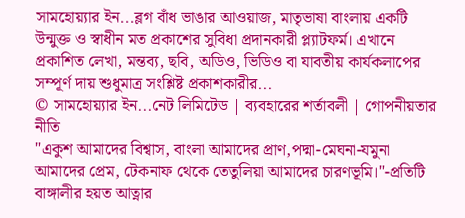সামহোয়‍্যার ইন...ব্লগ বাঁধ ভাঙার আওয়াজ, মাতৃভাষা বাংলায় একটি উন্মুক্ত ও স্বাধীন মত প্রকাশের সুবিধা প্রদানকারী প্ল্যাটফর্ম। এখানে প্রকাশিত লেখা, মন্তব‍্য, ছবি, অডিও, ভিডিও বা যাবতীয় কার্যকলাপের সম্পূর্ণ দায় শুধুমাত্র সংশ্লিষ্ট প্রকাশকারীর...
© সামহোয়্যার ইন...নেট লিমিটেড | ব্যবহারের শর্তাবলী | গোপনীয়তার নীতি
"একুশ আমাদের বিশ্বাস, বাংলা আমাদের প্রাণ,পদ্মা-মেঘনা-যমুনা আমাদের প্রেম, টেকনাফ থেকে তেতুলিয়া আমাদের চারণভূমি।"-প্রতিটি বাঙ্গালীর হয়ত আত্নার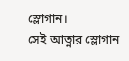স্লোগান।
সেই আত্নার স্লোগান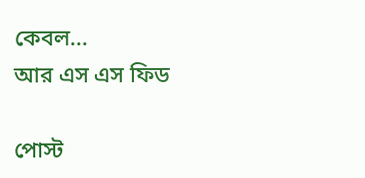কেবল...
আর এস এস ফিড

পোস্ট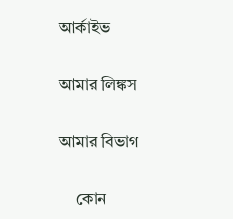আর্কাইভ

আমার লিঙ্কস

আমার বিভাগ

    কোন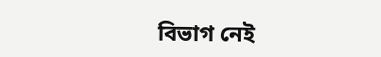বিভাগ নেই